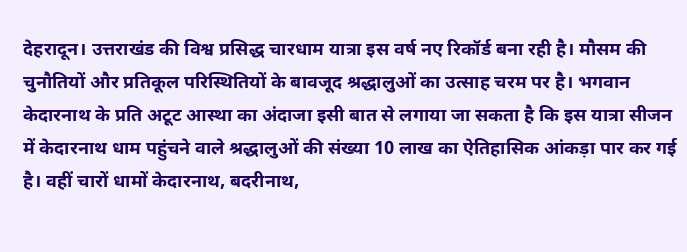देहरादून। उत्तराखंड की विश्व प्रसिद्ध चारधाम यात्रा इस वर्ष नए रिकॉर्ड बना रही है। मौसम की चुनौतियों और प्रतिकूल परिस्थितियों के बावजूद श्रद्धालुओं का उत्साह चरम पर है। भगवान केदारनाथ के प्रति अटूट आस्था का अंदाजा इसी बात से लगाया जा सकता है कि इस यात्रा सीजन में केदारनाथ धाम पहुंचने वाले श्रद्धालुओं की संख्या 10 लाख का ऐतिहासिक आंकड़ा पार कर गई है। वहीं चारों धामों केदारनाथ, बदरीनाथ,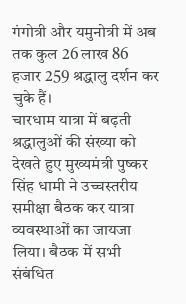गंगोत्री और यमुनोत्री में अब तक कुल 26 लाख 86 हजार 259 श्रद्धालु दर्शन कर चुके हैं।
चारधाम यात्रा में बढ़ती श्रद्धालुओं की संख्या को देखते हुए मुख्यमंत्री पुष्कर सिंह धामी ने उच्चस्तरीय समीक्षा बैठक कर यात्रा व्यवस्थाओं का जायजा लिया। बैठक में सभी संबंधित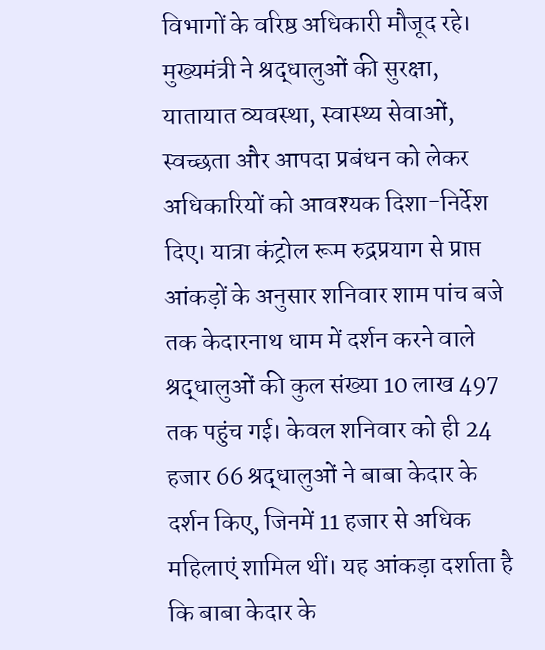विभागों के वरिष्ठ अधिकारी मौजूद रहे। मुख्यमंत्री ने श्रद्धालुओं की सुरक्षा, यातायात व्यवस्था, स्वास्थ्य सेवाओं, स्वच्छता और आपदा प्रबंधन को लेकर अधिकारियों को आवश्यक दिशा-निर्देश दिए। यात्रा कंट्रोल रूम रुद्रप्रयाग से प्राप्त आंकड़ों के अनुसार शनिवार शाम पांच बजे तक केदारनाथ धाम में दर्शन करने वाले श्रद्धालुओं की कुल संख्या 10 लाख 497 तक पहुंच गई। केवल शनिवार को ही 24 हजार 66 श्रद्धालुओं ने बाबा केदार के दर्शन किए, जिनमें 11 हजार से अधिक महिलाएं शामिल थीं। यह आंकड़ा दर्शाता है कि बाबा केदार के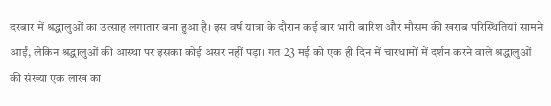दरबार में श्रद्धालुओं का उत्साह लगातार बना हुआ है। इस वर्ष यात्रा के दौरान कई बार भारी बारिश और मौसम की खराब परिस्थितियां सामने आईं, लेकिन श्रद्धालुओं की आस्था पर इसका कोई असर नहीं पड़ा। गत 23 मई को एक ही दिन में चारधामों में दर्शन करने वाले श्रद्धालुओं की संख्या एक लाख का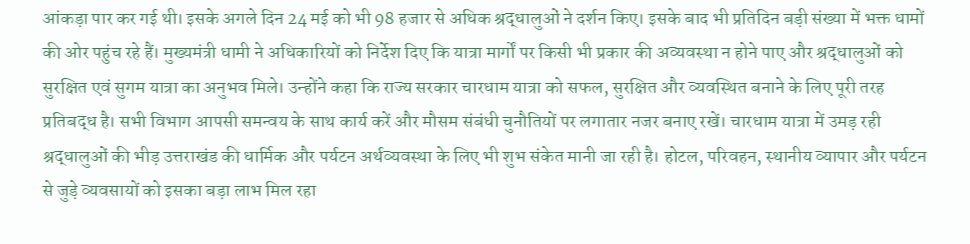आंकड़ा पार कर गई थी। इसके अगले दिन 24 मई को भी 98 हजार से अधिक श्रद्धालुओं ने दर्शन किए। इसके बाद भी प्रतिदिन बड़ी संख्या में भक्त धामों की ओर पहुंच रहे हैं। मुख्यमंत्री धामी ने अधिकारियों को निर्देश दिए कि यात्रा मार्गों पर किसी भी प्रकार की अव्यवस्था न होने पाए और श्रद्धालुओं को सुरक्षित एवं सुगम यात्रा का अनुभव मिले। उन्होंने कहा कि राज्य सरकार चारधाम यात्रा को सफल, सुरक्षित और व्यवस्थित बनाने के लिए पूरी तरह प्रतिबद्ध है। सभी विभाग आपसी समन्वय के साथ कार्य करें और मौसम संबंधी चुनौतियों पर लगातार नजर बनाए रखें। चारधाम यात्रा में उमड़ रही श्रद्धालुओं की भीड़ उत्तराखंड की धार्मिक और पर्यटन अर्थव्यवस्था के लिए भी शुभ संकेत मानी जा रही है। होटल, परिवहन, स्थानीय व्यापार और पर्यटन से जुड़े व्यवसायों को इसका बड़ा लाभ मिल रहा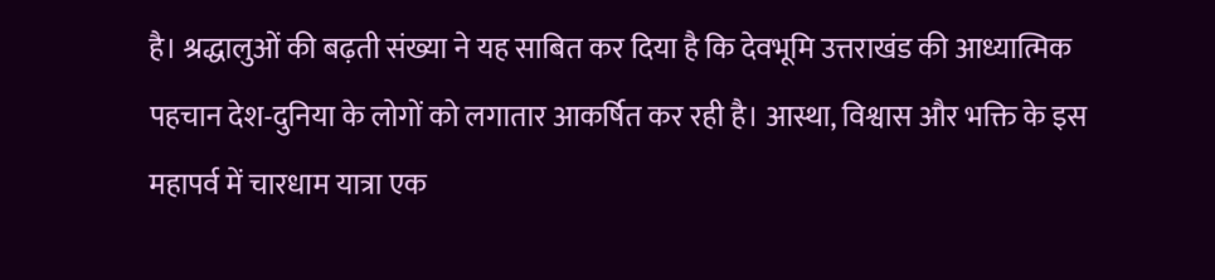है। श्रद्धालुओं की बढ़ती संख्या ने यह साबित कर दिया है कि देवभूमि उत्तराखंड की आध्यात्मिक पहचान देश-दुनिया के लोगों को लगातार आकर्षित कर रही है। आस्था, विश्वास और भक्ति के इस महापर्व में चारधाम यात्रा एक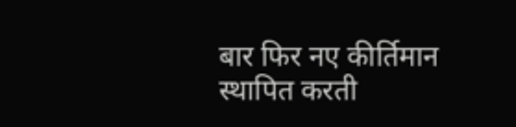बार फिर नए कीर्तिमान स्थापित करती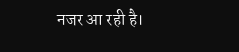नजर आ रही है।